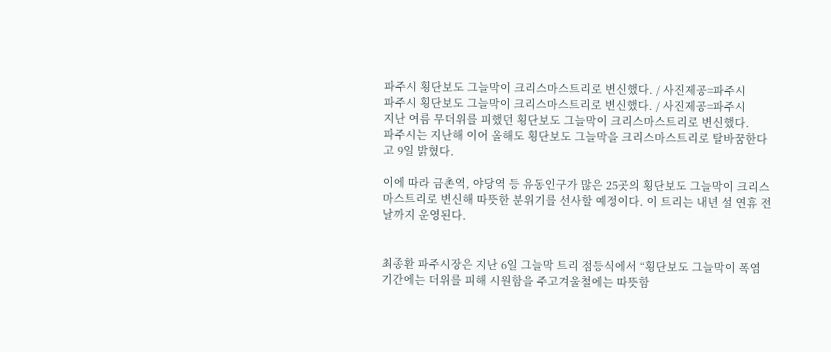파주시 횡단보도 그늘막이 크리스마스트리로 변신했다. / 사진제공=파주시
파주시 횡단보도 그늘막이 크리스마스트리로 변신했다. / 사진제공=파주시
지난 여름 무더위를 피했던 횡단보도 그늘막이 크리스마스트리로 변신했다.
파주시는 지난해 이어 올해도 횡단보도 그늘막을 크리스마스트리로 탈바꿈한다고 9일 밝혔다.

이에 따라 금촌역, 야당역 등 유동인구가 많은 25곳의 횡단보도 그늘막이 크리스마스트리로 변신해 따뜻한 분위기를 선사할 예정이다. 이 트리는 내년 설 연휴 전날까지 운영된다.


최종환 파주시장은 지난 6일 그늘막 트리 점등식에서 “횡단보도 그늘막이 폭염 기간에는 더위를 피해 시원함을 주고겨울철에는 따뜻함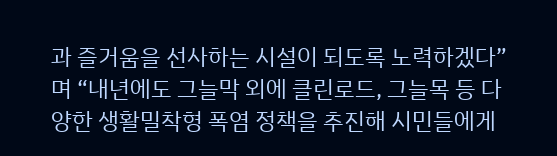과 즐거움을 선사하는 시설이 되도록 노력하겠다”며 “내년에도 그늘막 외에 클린로드, 그늘목 등 다양한 생활밀착형 폭염 정책을 추진해 시민들에게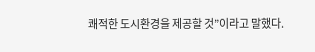쾌적한 도시환경을 제공할 것”이라고 말했다.